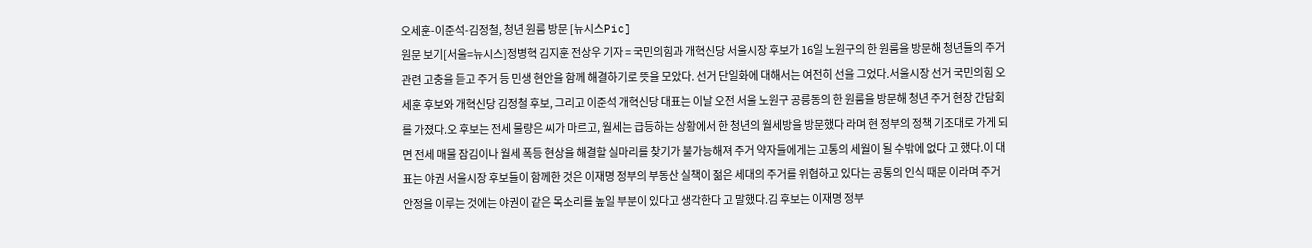오세훈-이준석-김정철, 청년 원룸 방문 [뉴시스Pic]
원문 보기[서울=뉴시스]정병혁 김지훈 전상우 기자 = 국민의힘과 개혁신당 서울시장 후보가 16일 노원구의 한 원룸을 방문해 청년들의 주거 관련 고충을 듣고 주거 등 민생 현안을 함께 해결하기로 뜻을 모았다. 선거 단일화에 대해서는 여전히 선을 그었다.서울시장 선거 국민의힘 오세훈 후보와 개혁신당 김정철 후보, 그리고 이준석 개혁신당 대표는 이날 오전 서울 노원구 공릉동의 한 원룸을 방문해 청년 주거 현장 간담회를 가졌다.오 후보는 전세 물량은 씨가 마르고, 월세는 급등하는 상황에서 한 청년의 월세방을 방문했다 라며 현 정부의 정책 기조대로 가게 되면 전세 매물 잠김이나 월세 폭등 현상을 해결할 실마리를 찾기가 불가능해져 주거 약자들에게는 고통의 세월이 될 수밖에 없다 고 했다.이 대표는 야권 서울시장 후보들이 함께한 것은 이재명 정부의 부동산 실책이 젊은 세대의 주거를 위협하고 있다는 공통의 인식 때문 이라며 주거 안정을 이루는 것에는 야권이 같은 목소리를 높일 부분이 있다고 생각한다 고 말했다.김 후보는 이재명 정부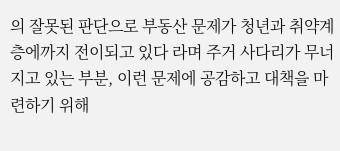의 잘못된 판단으로 부동산 문제가 청년과 취약계층에까지 전이되고 있다 라며 주거 사다리가 무너지고 있는 부분, 이런 문제에 공감하고 대책을 마련하기 위해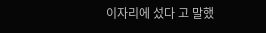이자리에 섰다 고 말했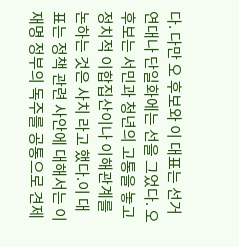다. 다만 오 후보와 이 대표는 선거 연대나 단일화에는 선을 그었다. 오 후보는 서민과 청년의 고통을 놓고 정치적 이합집산이나 이해관계를 논하는 것은 사치 라고 했다.이 대표는 정책 관련 사안에 대해서는 이재명 정부의 독주를 공통으로 견제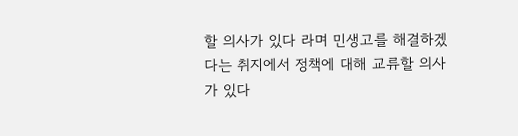할 의사가 있다 라며 민생고를 해결하겠다는 취지에서 정책에 대해 교류할 의사가 있다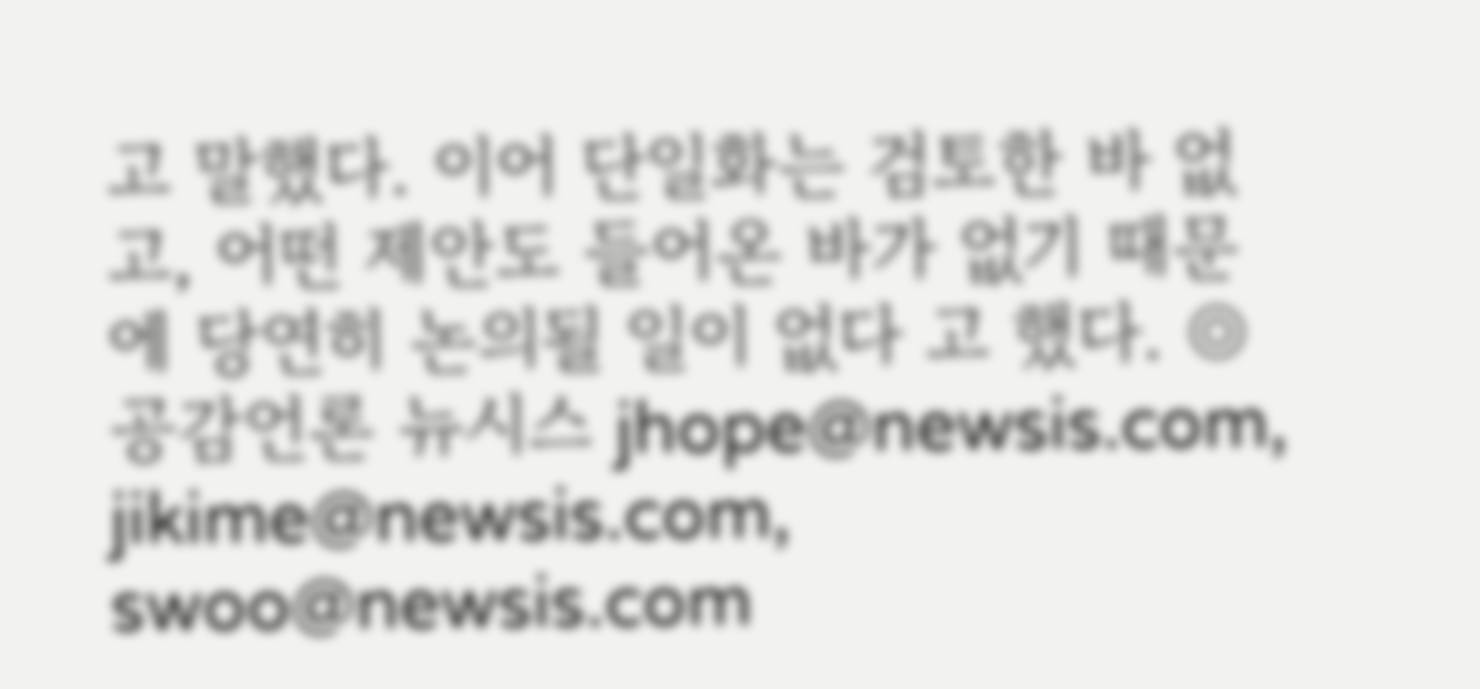고 말했다. 이어 단일화는 검토한 바 없고, 어떤 제안도 들어온 바가 없기 때문에 당연히 논의될 일이 없다 고 했다. ◎공감언론 뉴시스 jhope@newsis.com, jikime@newsis.com, swoo@newsis.com